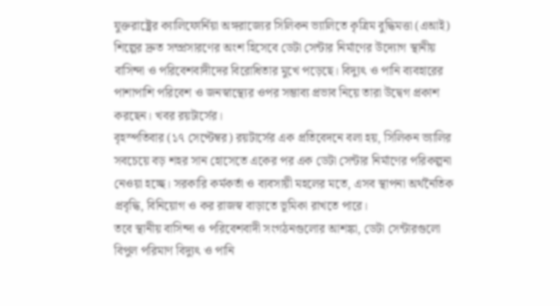যুক্তরাষ্ট্রের ক্যালিফোর্নিয়া অঙ্গরাজ্যের সিলিকন ভ্যালিতে কৃত্রিম বুদ্ধিমত্তা (এআই) শিল্পের দ্রুত সম্প্রসারণের অংশ হিসেবে ডেটা সেন্টার নির্মাণের উদ্যোগ স্থানীয় বাসিন্দা ও পরিবেশবাদীদের বিরোধিতার মুখে পড়েছে। বিদ্যুৎ ও পানি ব্যবহারের পাশাপাশি পরিবেশ ও জনস্বাস্থ্যের ওপর সম্ভাব্য প্রভাব নিয়ে তারা উদ্বেগ প্রকাশ করছেন। খবর রয়টার্সের।
বৃহস্পতিবার (১৭ সেপ্টেম্বর) রয়টার্সের এক প্রতিবেদনে বলা হয়, সিলিকন ভ্যালির সবচেয়ে বড় শহর সান হোসেতে একের পর এক ডেটা সেন্টার নির্মাণের পরিকল্পনা নেওয়া হচ্ছে। সরকারি কর্মকর্তা ও ব্যবসায়ী মহলের মতে, এসব স্থাপনা অর্থনৈতিক প্রবৃদ্ধি, বিনিয়োগ ও কর রাজস্ব বাড়াতে ভূমিকা রাখতে পারে।
তবে স্থানীয় বাসিন্দা ও পরিবেশবাদী সংগঠনগুলোর আশঙ্কা, ডেটা সেন্টারগুলো বিপুল পরিমাণ বিদ্যুৎ ও পানি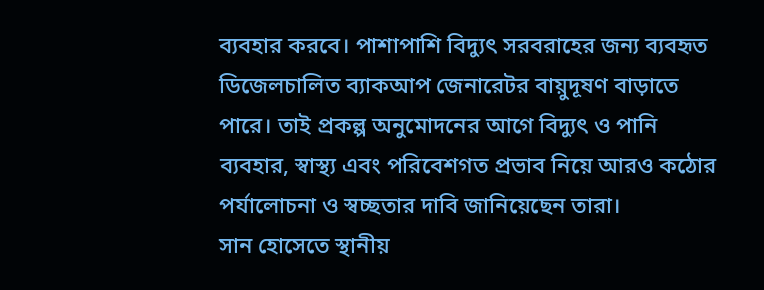ব্যবহার করবে। পাশাপাশি বিদ্যুৎ সরবরাহের জন্য ব্যবহৃত ডিজেলচালিত ব্যাকআপ জেনারেটর বায়ুদূষণ বাড়াতে পারে। তাই প্রকল্প অনুমোদনের আগে বিদ্যুৎ ও পানি ব্যবহার, স্বাস্থ্য এবং পরিবেশগত প্রভাব নিয়ে আরও কঠোর পর্যালোচনা ও স্বচ্ছতার দাবি জানিয়েছেন তারা।
সান হোসেতে স্থানীয়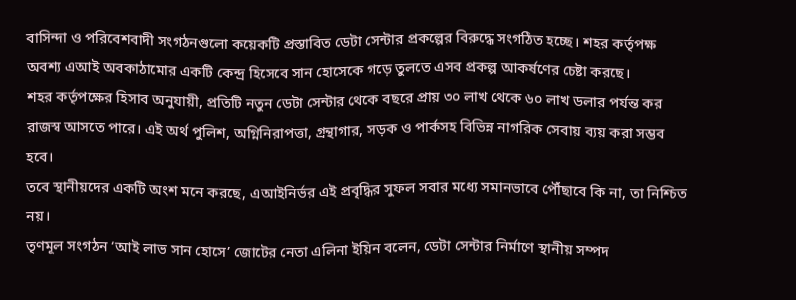বাসিন্দা ও পরিবেশবাদী সংগঠনগুলো কয়েকটি প্রস্তাবিত ডেটা সেন্টার প্রকল্পের বিরুদ্ধে সংগঠিত হচ্ছে। শহর কর্তৃপক্ষ অবশ্য এআই অবকাঠামোর একটি কেন্দ্র হিসেবে সান হোসেকে গড়ে তুলতে এসব প্রকল্প আকর্ষণের চেষ্টা করছে।
শহর কর্তৃপক্ষের হিসাব অনুযায়ী, প্রতিটি নতুন ডেটা সেন্টার থেকে বছরে প্রায় ৩০ লাখ থেকে ৬০ লাখ ডলার পর্যন্ত কর রাজস্ব আসতে পারে। এই অর্থ পুলিশ, অগ্নিনিরাপত্তা, গ্রন্থাগার, সড়ক ও পার্কসহ বিভিন্ন নাগরিক সেবায় ব্যয় করা সম্ভব হবে।
তবে স্থানীয়দের একটি অংশ মনে করছে, এআইনির্ভর এই প্রবৃদ্ধির সুফল সবার মধ্যে সমানভাবে পৌঁছাবে কি না, তা নিশ্চিত নয়।
তৃণমূল সংগঠন ‘আই লাভ সান হোসে’ জোটের নেতা এলিনা ইয়িন বলেন, ডেটা সেন্টার নির্মাণে স্থানীয় সম্পদ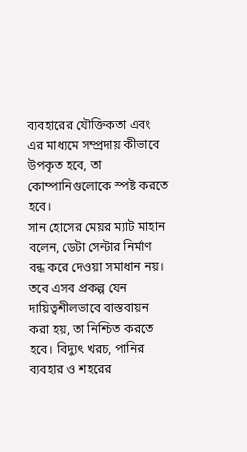ব্যবহারের যৌক্তিকতা এবং এর মাধ্যমে সম্প্রদায় কীভাবে উপকৃত হবে, তা কোম্পানিগুলোকে স্পষ্ট করতে হবে।
সান হোসের মেয়র ম্যাট মাহান বলেন, ডেটা সেন্টার নির্মাণ বন্ধ করে দেওয়া সমাধান নয়। তবে এসব প্রকল্প যেন দায়িত্বশীলভাবে বাস্তবায়ন করা হয়, তা নিশ্চিত করতে হবে। বিদ্যুৎ খরচ, পানির ব্যবহার ও শহরের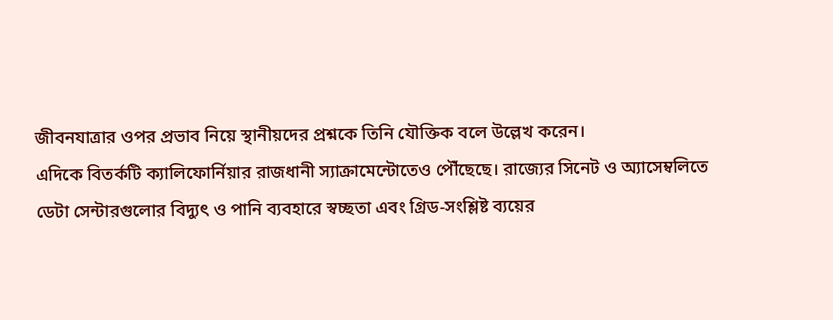জীবনযাত্রার ওপর প্রভাব নিয়ে স্থানীয়দের প্রশ্নকে তিনি যৌক্তিক বলে উল্লেখ করেন।
এদিকে বিতর্কটি ক্যালিফোর্নিয়ার রাজধানী স্যাক্রামেন্টোতেও পৌঁছেছে। রাজ্যের সিনেট ও অ্যাসেম্বলিতে ডেটা সেন্টারগুলোর বিদ্যুৎ ও পানি ব্যবহারে স্বচ্ছতা এবং গ্রিড-সংশ্লিষ্ট ব্যয়ের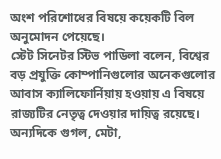অংশ পরিশোধের বিষয়ে কয়েকটি বিল অনুমোদন পেয়েছে।
স্টেট সিনেটর স্টিভ পাডিলা বলেন, বিশ্বের বড় প্রযুক্তি কোম্পানিগুলোর অনেকগুলোর আবাস ক্যালিফোর্নিয়ায় হওয়ায় এ বিষয়ে রাজ্যটির নেতৃত্ব দেওয়ার দায়িত্ব রয়েছে।
অন্যদিকে গুগল, মেটা,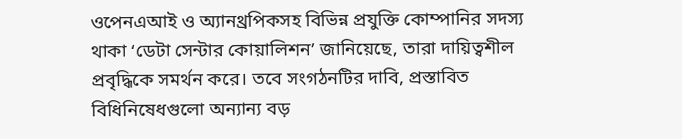ওপেনএআই ও অ্যানথ্রপিকসহ বিভিন্ন প্রযুক্তি কোম্পানির সদস্য থাকা ‘ডেটা সেন্টার কোয়ালিশন’ জানিয়েছে, তারা দায়িত্বশীল প্রবৃদ্ধিকে সমর্থন করে। তবে সংগঠনটির দাবি, প্রস্তাবিত বিধিনিষেধগুলো অন্যান্য বড়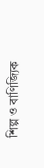শিল্প ও বাণিজ্যিক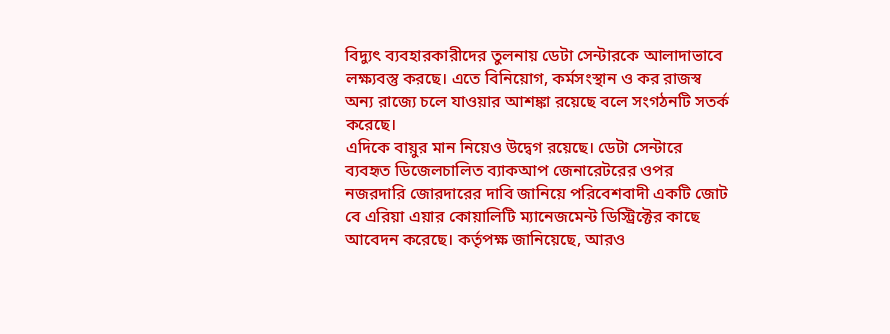বিদ্যুৎ ব্যবহারকারীদের তুলনায় ডেটা সেন্টারকে আলাদাভাবে লক্ষ্যবস্তু করছে। এতে বিনিয়োগ, কর্মসংস্থান ও কর রাজস্ব অন্য রাজ্যে চলে যাওয়ার আশঙ্কা রয়েছে বলে সংগঠনটি সতর্ক করেছে।
এদিকে বায়ুর মান নিয়েও উদ্বেগ রয়েছে। ডেটা সেন্টারে ব্যবহৃত ডিজেলচালিত ব্যাকআপ জেনারেটরের ওপর নজরদারি জোরদারের দাবি জানিয়ে পরিবেশবাদী একটি জোট বে এরিয়া এয়ার কোয়ালিটি ম্যানেজমেন্ট ডিস্ট্রিক্টের কাছে আবেদন করেছে। কর্তৃপক্ষ জানিয়েছে, আরও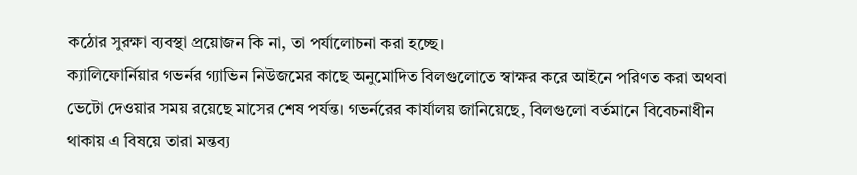কঠোর সুরক্ষা ব্যবস্থা প্রয়োজন কি না, তা পর্যালোচনা করা হচ্ছে।
ক্যালিফোর্নিয়ার গভর্নর গ্যাভিন নিউজমের কাছে অনুমোদিত বিলগুলোতে স্বাক্ষর করে আইনে পরিণত করা অথবা ভেটো দেওয়ার সময় রয়েছে মাসের শেষ পর্যন্ত। গভর্নরের কার্যালয় জানিয়েছে, বিলগুলো বর্তমানে বিবেচনাধীন থাকায় এ বিষয়ে তারা মন্তব্য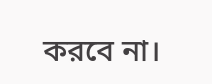করবে না।